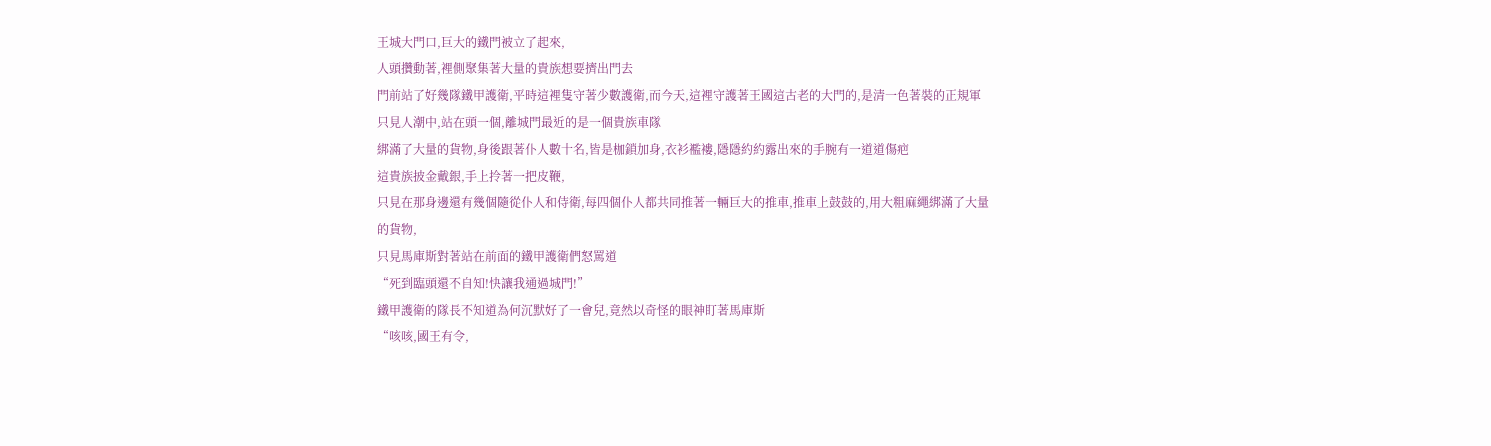王城大門口,巨大的鐵門被立了起來,
人頭攢動著,裡側聚集著大量的貴族想要擠出門去
門前站了好幾隊鐵甲護衛,平時這裡隻守著少數護衛,而今天,這裡守護著王國這古老的大門的,是清一色著裝的正規軍
只見人潮中,站在頭一個,離城門最近的是一個貴族車隊
綁滿了大量的貨物,身後跟著仆人數十名,皆是枷鎖加身,衣衫襤褸,隱隱約約露出來的手腕有一道道傷疤
這貴族披金戴銀,手上拎著一把皮鞭,
只見在那身邊還有幾個隨從仆人和侍衛,每四個仆人都共同推著一輛巨大的推車,推車上鼓鼓的,用大粗麻繩綁滿了大量的貨物,
只見馬庫斯對著站在前面的鐵甲護衛們怒罵道
“死到臨頭還不自知!快讓我通過城門!”
鐵甲護衛的隊長不知道為何沉默好了一會兒,竟然以奇怪的眼神盯著馬庫斯
“咳咳,國王有令,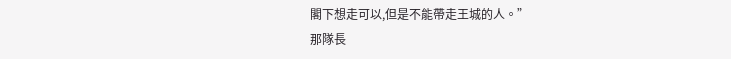閣下想走可以,但是不能帶走王城的人。”
那隊長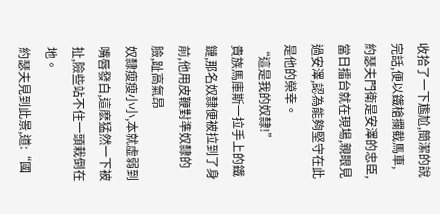收拾了一下尷尬,簡潔的說完話,便以鐵槍攔截馬車,
約瑟夫門衛是安澤的忠臣,當日擂台就在現場,親眼見過安澤,認為能夠堅守在此是他的榮幸。
“這是我的奴隸!”
貴族馬庫斯一拉手上的鐵鏈,那名奴隸便被拉到了身前,他用皮鞭對準奴隸的臉,趾高氣昂
奴隸瘦瘦小小,本就虛弱到嘴唇發白,這麽猛然一下被扯,險些站不住一頭栽倒在地。
約瑟夫見到此景,道:“國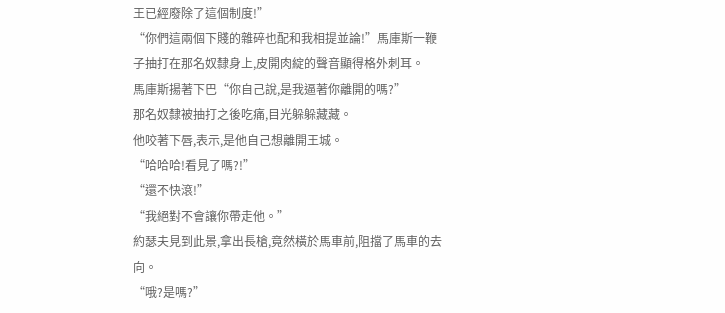王已經廢除了這個制度!”
“你們這兩個下賤的雜碎也配和我相提並論!”馬庫斯一鞭子抽打在那名奴隸身上,皮開肉綻的聲音顯得格外刺耳。
馬庫斯揚著下巴“你自己說,是我逼著你離開的嗎?”
那名奴隸被抽打之後吃痛,目光躲躲藏藏。
他咬著下唇,表示,是他自己想離開王城。
“哈哈哈!看見了嗎?!”
“還不快滾!”
“我絕對不會讓你帶走他。”
約瑟夫見到此景,拿出長槍,竟然橫於馬車前,阻擋了馬車的去向。
“哦?是嗎?”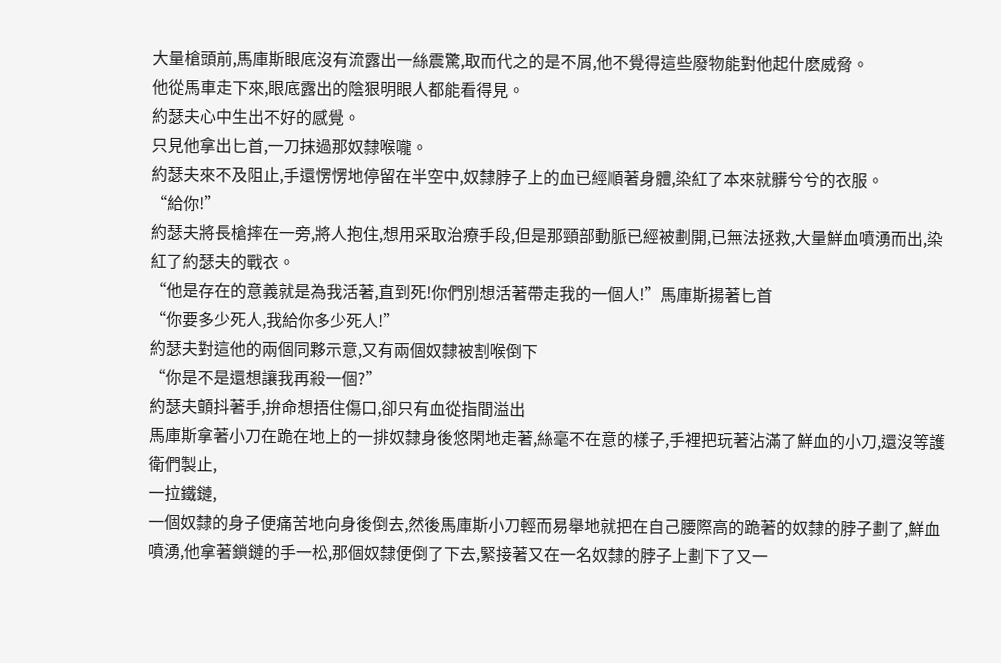大量槍頭前,馬庫斯眼底沒有流露出一絲震驚,取而代之的是不屑,他不覺得這些廢物能對他起什麽威脅。
他從馬車走下來,眼底露出的陰狠明眼人都能看得見。
約瑟夫心中生出不好的感覺。
只見他拿出匕首,一刀抹過那奴隸喉嚨。
約瑟夫來不及阻止,手還愣愣地停留在半空中,奴隸脖子上的血已經順著身體,染紅了本來就髒兮兮的衣服。
“給你!”
約瑟夫將長槍摔在一旁,將人抱住,想用采取治療手段,但是那頸部動脈已經被劃開,已無法拯救,大量鮮血噴湧而出,染紅了約瑟夫的戰衣。
“他是存在的意義就是為我活著,直到死!你們別想活著帶走我的一個人!”馬庫斯揚著匕首
“你要多少死人,我給你多少死人!”
約瑟夫對這他的兩個同夥示意,又有兩個奴隸被割喉倒下
“你是不是還想讓我再殺一個?”
約瑟夫顫抖著手,拚命想捂住傷口,卻只有血從指間溢出
馬庫斯拿著小刀在跪在地上的一排奴隸身後悠閑地走著,絲毫不在意的樣子,手裡把玩著沾滿了鮮血的小刀,還沒等護衛們製止,
一拉鐵鏈,
一個奴隸的身子便痛苦地向身後倒去,然後馬庫斯小刀輕而易舉地就把在自己腰際高的跪著的奴隸的脖子劃了,鮮血噴湧,他拿著鎖鏈的手一松,那個奴隸便倒了下去,緊接著又在一名奴隸的脖子上劃下了又一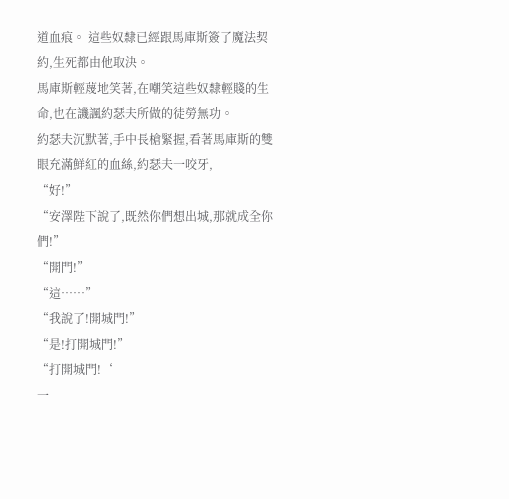道血痕。 這些奴隸已經跟馬庫斯簽了魔法契約,生死都由他取決。
馬庫斯輕蔑地笑著,在嘲笑這些奴隸輕賤的生命,也在譏諷約瑟夫所做的徒勞無功。
約瑟夫沉默著,手中長槍緊握,看著馬庫斯的雙眼充滿鮮紅的血絲,約瑟夫一咬牙,
“好!”
“安澤陛下說了,既然你們想出城,那就成全你們!”
“開門!”
“這……”
“我說了!開城門!”
“是!打開城門!”
“打開城門!‘
一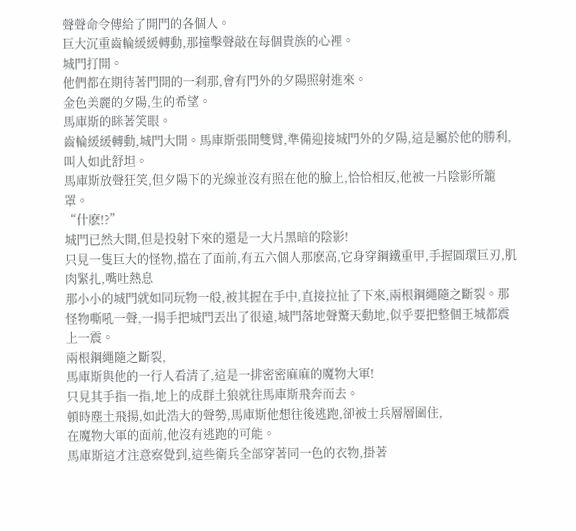聲聲命令傳給了開門的各個人。
巨大沉重齒輪緩緩轉動,那撞擊聲敲在每個貴族的心裡。
城門打開。
他們都在期待著門開的一刹那,會有門外的夕陽照射進來。
金色美麗的夕陽,生的希望。
馬庫斯的眯著笑眼。
齒輪緩緩轉動,城門大開。馬庫斯張開雙臂,準備迎接城門外的夕陽,這是屬於他的勝利,叫人如此舒坦。
馬庫斯放聲狂笑,但夕陽下的光線並沒有照在他的臉上,恰恰相反,他被一片陰影所籠罩。
“什麽!?”
城門已然大開,但是投射下來的還是一大片黑暗的陰影!
只見一隻巨大的怪物,擋在了面前,有五六個人那麽高,它身穿鋼鐵重甲,手握圓環巨刃,肌肉緊扎,嘴吐熱息
那小小的城門就如同玩物一般,被其握在手中,直接拉扯了下來,兩根鋼繩隨之斷裂。那怪物嘶吼一聲,一揚手把城門丟出了很遠,城門落地聲驚天動地,似乎要把整個王城都震上一震。
兩根鋼繩隨之斷裂,
馬庫斯與他的一行人看清了,這是一排密密麻麻的魔物大軍!
只見其手指一指,地上的成群土狼就往馬庫斯飛奔而去。
頓時塵土飛揚,如此浩大的聲勢,馬庫斯他想往後逃跑,卻被士兵層層圍住,
在魔物大軍的面前,他沒有逃跑的可能。
馬庫斯這才注意察覺到,這些衛兵全部穿著同一色的衣物,掛著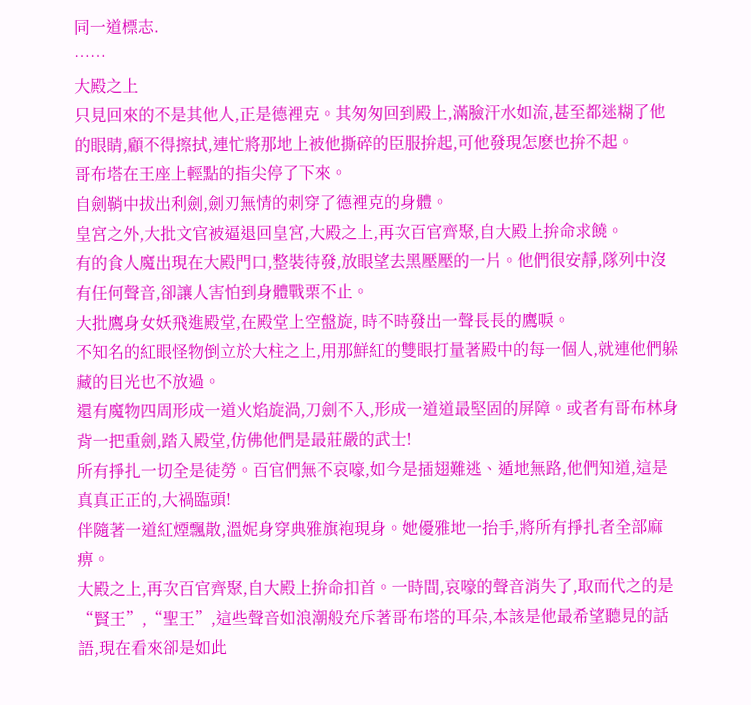同一道標志.
……
大殿之上
只見回來的不是其他人,正是德裡克。其匆匆回到殿上,滿臉汗水如流,甚至都迷糊了他的眼睛,顧不得擦拭,連忙將那地上被他撕碎的臣服拚起,可他發現怎麽也拚不起。
哥布塔在王座上輕點的指尖停了下來。
自劍鞘中拔出利劍,劍刃無情的刺穿了德裡克的身體。
皇宮之外,大批文官被逼退回皇宮,大殿之上,再次百官齊聚,自大殿上拚命求饒。
有的食人魔出現在大殿門口,整裝待發,放眼望去黑壓壓的一片。他們很安靜,隊列中沒有任何聲音,卻讓人害怕到身體戰栗不止。
大批鷹身女妖飛進殿堂,在殿堂上空盤旋, 時不時發出一聲長長的鷹唳。
不知名的紅眼怪物倒立於大柱之上,用那鮮紅的雙眼打量著殿中的每一個人,就連他們躲藏的目光也不放過。
還有魔物四周形成一道火焰旋渦,刀劍不入,形成一道道最堅固的屏障。或者有哥布林身背一把重劍,踏入殿堂,仿佛他們是最莊嚴的武士!
所有掙扎一切全是徒勞。百官們無不哀嚎,如今是插翅難逃、遁地無路,他們知道,這是真真正正的,大禍臨頭!
伴隨著一道紅煙飄散,溫妮身穿典雅旗袍現身。她優雅地一抬手,將所有掙扎者全部麻痹。
大殿之上,再次百官齊聚,自大殿上拚命扣首。一時間,哀嚎的聲音消失了,取而代之的是“賢王”,“聖王”,這些聲音如浪潮般充斥著哥布塔的耳朵,本該是他最希望聽見的話語,現在看來卻是如此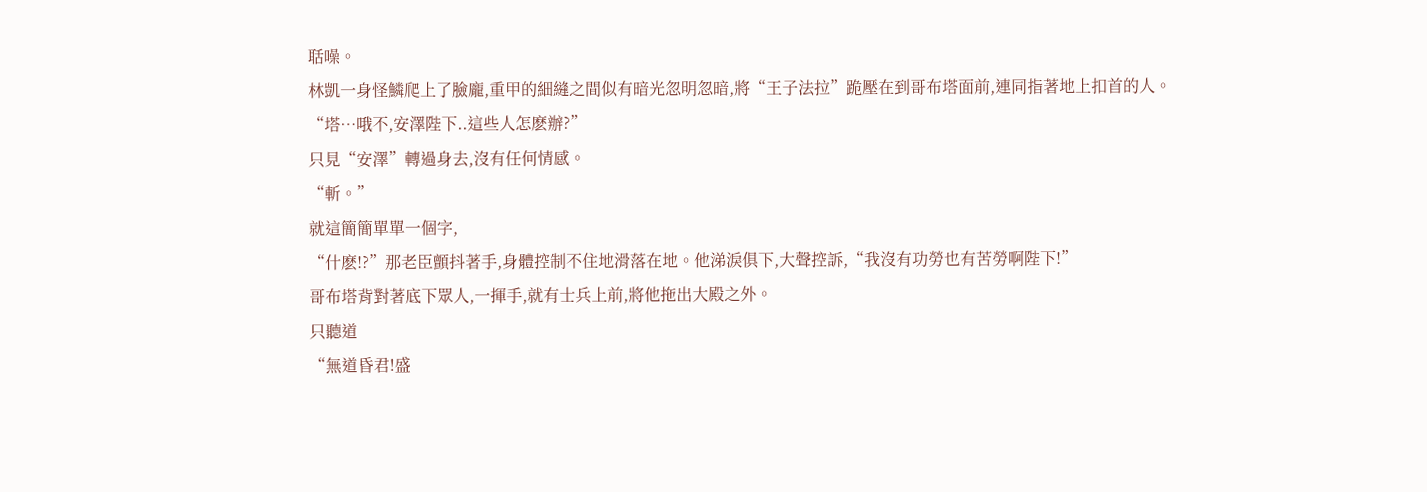聒噪。
林凱一身怪鱗爬上了臉龐,重甲的細縫之間似有暗光忽明忽暗,將“王子法拉”跪壓在到哥布塔面前,連同指著地上扣首的人。
“塔…哦不,安澤陛下..這些人怎麽辦?”
只見“安澤”轉過身去,沒有任何情感。
“斬。”
就這簡簡單單一個字,
“什麽!?”那老臣顫抖著手,身體控制不住地滑落在地。他涕淚俱下,大聲控訴,“我沒有功勞也有苦勞啊陛下!”
哥布塔背對著底下眾人,一揮手,就有士兵上前,將他拖出大殿之外。
只聽道
“無道昏君!盛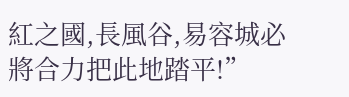紅之國,長風谷,易容城必將合力把此地踏平!”